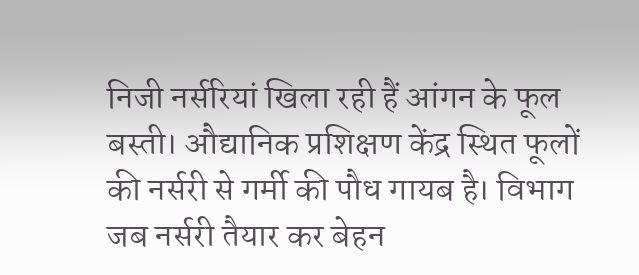निजी नर्सरियां खिला रही हैं आंगन के फूल
बस्ती। औद्यानिक प्रशिक्षण केंद्र स्थित फूलों की नर्सरी से गर्मी की पौध गायब है। विभाग जब नर्सरी तैयार कर बेहन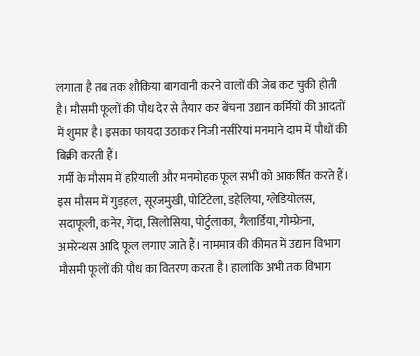लगाता है तब तक शौकिया बागवानी करने वालों की जेब कट चुकी होती है। मौसमी फूलों की पौध देर से तैयार कर बेंचना उद्यान कर्मियों की आदतों में शुमार है। इसका फायदा उठाकर निजी नर्सरियां मनमाने दाम में पौधों की बिक्री करती हैं।
गर्मी के मौसम में हरियाली और मनमोहक फूल सभी को आकर्षित करते हैं। इस मौसम में गुड़हल, सूरजमुखी, पोटिंटेला, डहेलिया, ग्लेडियोलस, सदाफूली, कनेर, गेंदा, सिलोसिया, पोर्टुलाका, गैलार्डिया, गोम्फ्रेना, अमरेन्थस आदि फूल लगाए जाते हैं। नाममात्र की कीमत में उद्यान विभाग मौसमी फूलों की पौध का वितरण करता है। हालांकि अभी तक विभाग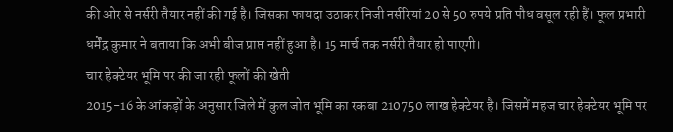की ओर से नर्सरी तैयार नहीं की गई है। जिसका फायदा उठाकर निजी नर्सरियां 20 से 50 रुपये प्रति पौध वसूल रही हैं। फूल प्रभारी धर्मेंद्र कुमार ने बताया कि अभी बीज प्राप्त नहीं हुआ है। 15 मार्च तक नर्सरी तैयार हो पाएगी।
चार हेक्टेयर भूमि पर की जा रही फूलों की खेती
2015-16 के आंकड़ों के अनुसार जिले में कुल जोत भूमि का रकबा 210750 लाख हेक्टेयर है। जिसमें महज चार हेक्टेयर भूमि पर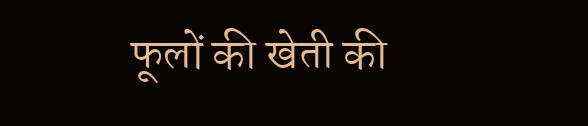फूलों की खेती की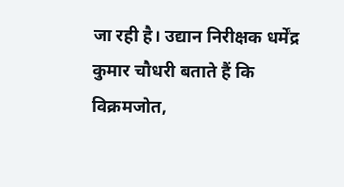जा रही है। उद्यान निरीक्षक धर्मेंद्र कुमार चौधरी बताते हैं कि विक्रमजोत,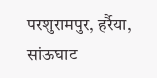परशुरामपुर, हर्रैया, सांऊघाट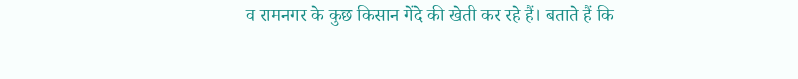व रामनगर के कुछ किसान गेंदे की खेती कर रहे हैं। बताते हैं कि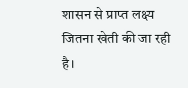शासन से प्राप्त लक्ष्य जितना खेती की जा रही है।